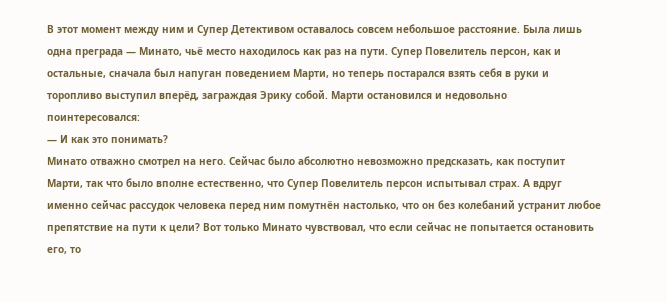В этот момент между ним и Супер Детективом оставалось совсем небольшое расстояние. Была лишь одна преграда — Минато, чьё место находилось как раз на пути. Супер Повелитель персон, как и остальные, сначала был напуган поведением Марти, но теперь постарался взять себя в руки и торопливо выступил вперёд, заграждая Эрику собой. Марти остановился и недовольно поинтересовался:
— И как это понимать?
Минато отважно смотрел на него. Сейчас было абсолютно невозможно предсказать, как поступит Марти, так что было вполне естественно, что Супер Повелитель персон испытывал страх. А вдруг именно сейчас рассудок человека перед ним помутнён настолько, что он без колебаний устранит любое препятствие на пути к цели? Вот только Минато чувствовал, что если сейчас не попытается остановить его, то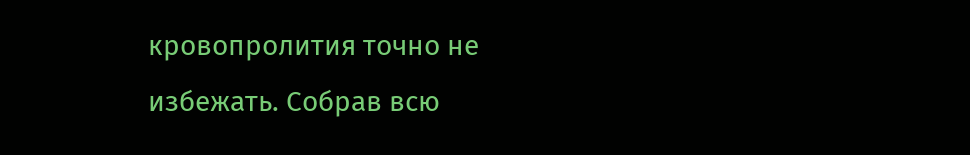кровопролития точно не избежать. Собрав всю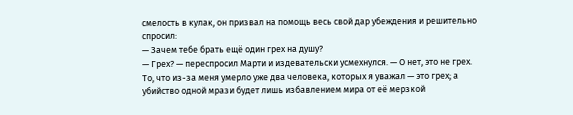смелость в кулак, он призвал на помощь весь свой дар убеждения и решительно спросил:
— Зачем тебе брать ещё один грех на душу?
— Грех? — переспросил Марти и издевательски усмехнулся. — О нет, это не грех. То, что из-за меня умерло уже два человека, которых я уважал — это грех; а убийство одной мрази будет лишь избавлением мира от её мерзкой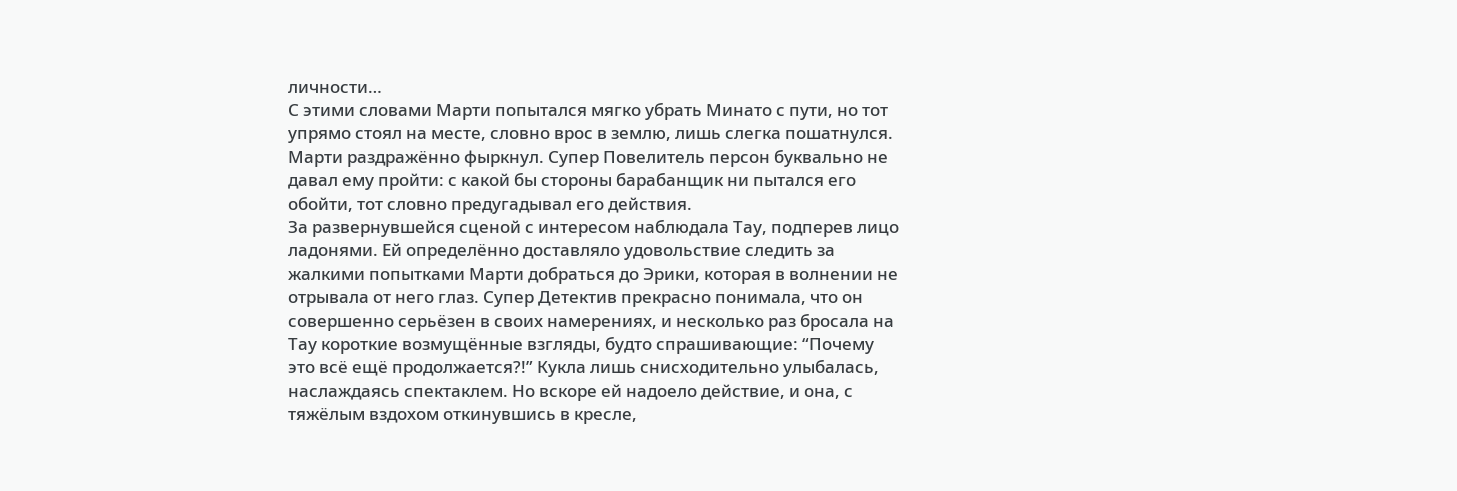личности…
С этими словами Марти попытался мягко убрать Минато с пути, но тот упрямо стоял на месте, словно врос в землю, лишь слегка пошатнулся. Марти раздражённо фыркнул. Супер Повелитель персон буквально не давал ему пройти: с какой бы стороны барабанщик ни пытался его обойти, тот словно предугадывал его действия.
За развернувшейся сценой с интересом наблюдала Тау, подперев лицо ладонями. Ей определённо доставляло удовольствие следить за жалкими попытками Марти добраться до Эрики, которая в волнении не отрывала от него глаз. Супер Детектив прекрасно понимала, что он совершенно серьёзен в своих намерениях, и несколько раз бросала на Тау короткие возмущённые взгляды, будто спрашивающие: “Почему это всё ещё продолжается?!” Кукла лишь снисходительно улыбалась, наслаждаясь спектаклем. Но вскоре ей надоело действие, и она, с тяжёлым вздохом откинувшись в кресле,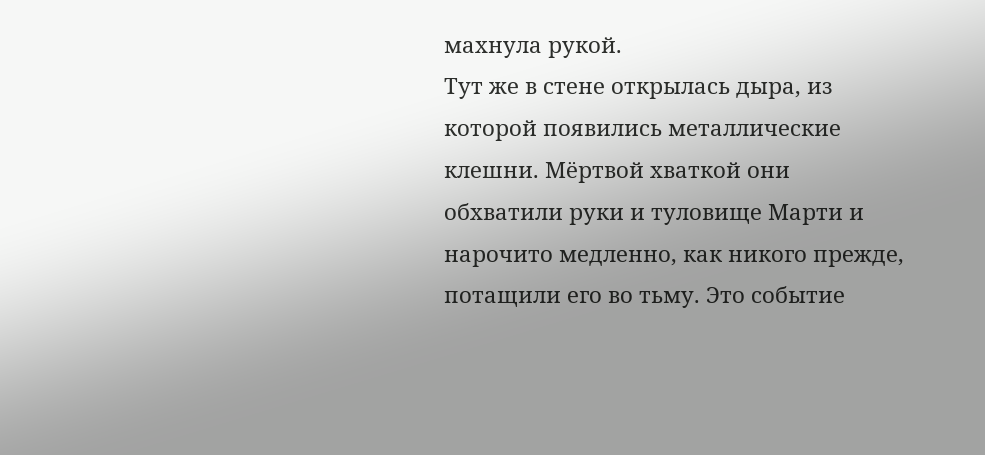махнула рукой.
Тут же в стене открылась дыра, из которой появились металлические клешни. Мёртвой хваткой они обхватили руки и туловище Марти и нарочито медленно, как никого прежде, потащили его во тьму. Это событие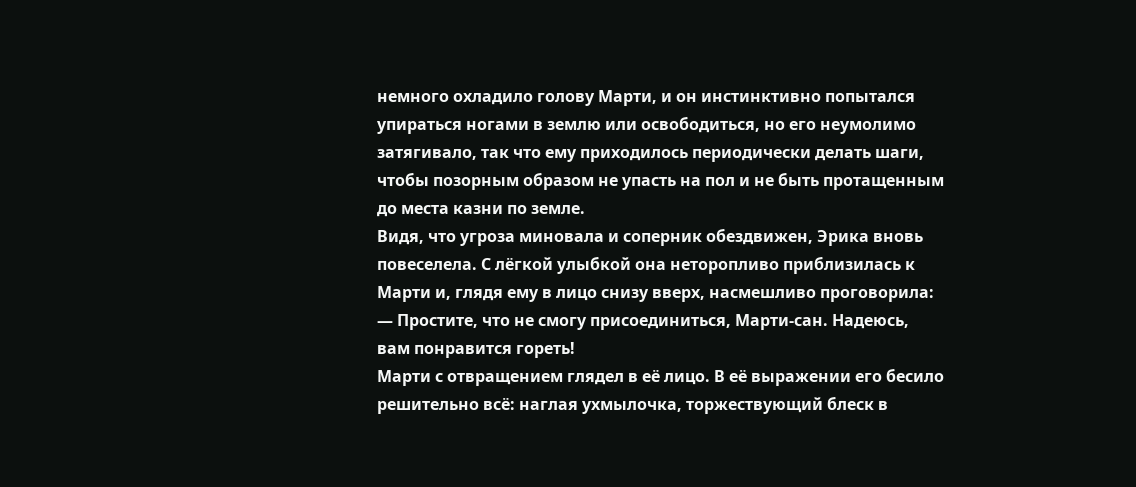немного охладило голову Марти, и он инстинктивно попытался упираться ногами в землю или освободиться, но его неумолимо затягивало, так что ему приходилось периодически делать шаги, чтобы позорным образом не упасть на пол и не быть протащенным до места казни по земле.
Видя, что угроза миновала и соперник обездвижен, Эрика вновь повеселела. С лёгкой улыбкой она неторопливо приблизилась к Марти и, глядя ему в лицо снизу вверх, насмешливо проговорила:
— Простите, что не смогу присоединиться, Марти-сан. Надеюсь, вам понравится гореть!
Марти с отвращением глядел в её лицо. В её выражении его бесило решительно всё: наглая ухмылочка, торжествующий блеск в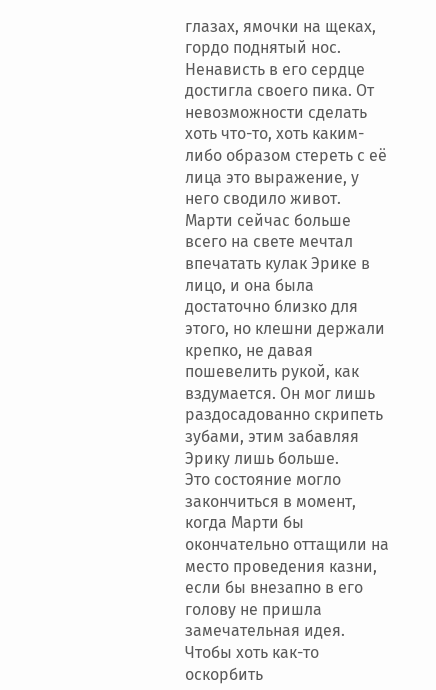глазах, ямочки на щеках, гордо поднятый нос. Ненависть в его сердце достигла своего пика. От невозможности сделать хоть что-то, хоть каким-либо образом стереть с её лица это выражение, у него сводило живот. Марти сейчас больше всего на свете мечтал впечатать кулак Эрике в лицо, и она была достаточно близко для этого, но клешни держали крепко, не давая пошевелить рукой, как вздумается. Он мог лишь раздосадованно скрипеть зубами, этим забавляя Эрику лишь больше.
Это состояние могло закончиться в момент, когда Марти бы окончательно оттащили на место проведения казни, если бы внезапно в его голову не пришла замечательная идея. Чтобы хоть как-то оскорбить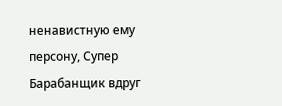ненавистную ему персону, Супер Барабанщик вдруг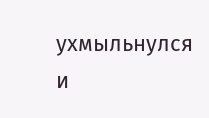ухмыльнулся и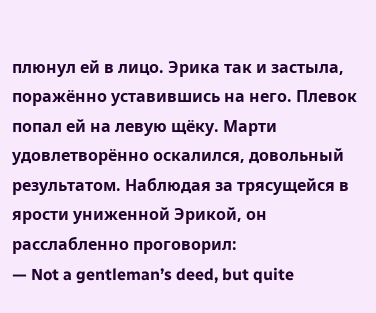плюнул ей в лицо. Эрика так и застыла, поражённо уставившись на него. Плевок попал ей на левую щёку. Марти удовлетворённо оскалился, довольный результатом. Наблюдая за трясущейся в ярости униженной Эрикой, он расслабленно проговорил:
— Not a gentleman’s deed, but quite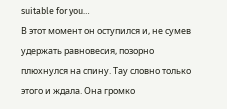suitable for you…
В этот момент он оступился и, не сумев удержать равновесия, позорно плюхнулся на спину. Тау словно только этого и ждала. Она громко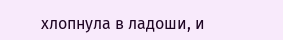хлопнула в ладоши, и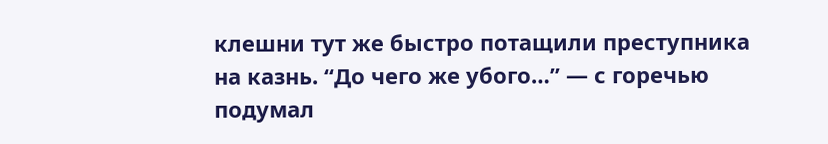клешни тут же быстро потащили преступника на казнь. “До чего же убого…” — с горечью подумал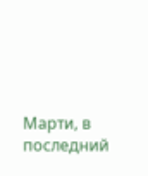Марти, в последний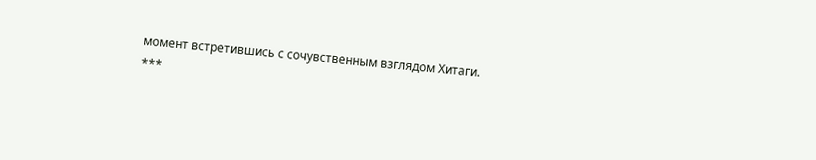момент встретившись с сочувственным взглядом Хитаги.
***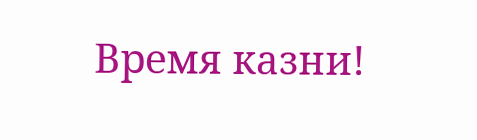Время казни!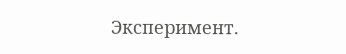Эксперимент.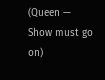(Queen — Show must go on)